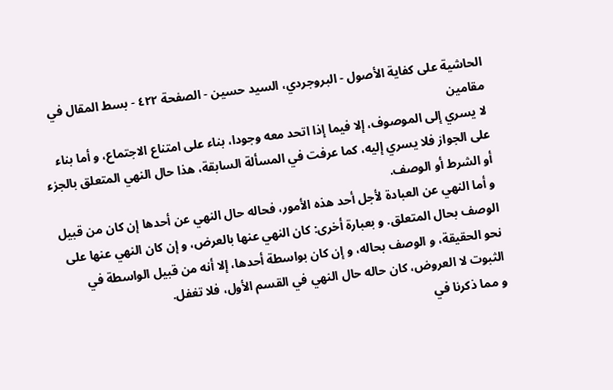الحاشية على كفاية الأصول - البروجردي، السيد حسين - الصفحة ٤٢٢ - بسط المقال في مقامين
لا يسري إلى الموصوف، إلا فيما إذا اتحد معه وجودا، بناء على امتناع الاجتماع، و أما بناء على الجواز فلا يسري إليه، كما عرفت في المسألة السابقة، هذا حال النهي المتعلق بالجزء أو الشرط أو الوصف.
و أما النهي عن العبادة لأجل أحد هذه الأمور، فحاله حال النهي عن أحدها إن كان من قبيل الوصف بحال المتعلق. و بعبارة أخرى: كان النهي عنها بالعرض، و إن كان النهي عنها على نحو الحقيقة، و الوصف بحاله، و إن كان بواسطة أحدها، إلا أنه من قبيل الواسطة في الثبوت لا العروض، كان حاله حال النهي في القسم الأول، فلا تغفل.
و مما ذكرنا في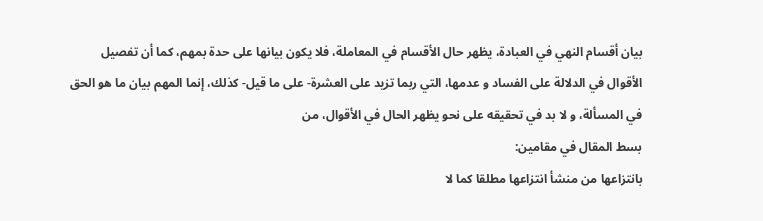بيان أقسام النهي في العبادة، يظهر حال الأقسام في المعاملة، فلا يكون بيانها على حدة بمهم، كما أن تفصيل الأقوال في الدلالة على الفساد و عدمها، التي ربما تزيد على العشرة- على ما قيل- كذلك، إنما المهم بيان ما هو الحق في المسألة، و لا بد في تحقيقه على نحو يظهر الحال في الأقوال، من
بسط المقال في مقامين:
بانتزاعها من منشأ انتزاعها مطلقا كما لا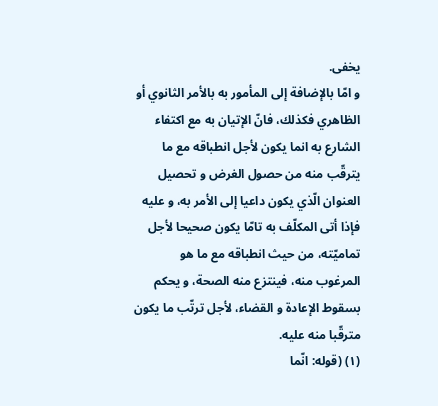يخفى.
و امّا بالإضافة إلى المأمور به بالأمر الثانوي أو الظاهري فكذلك، فانّ الإتيان به مع اكتفاء الشارع به انما يكون لأجل انطباقه مع ما يترقّب منه من حصول الغرض و تحصيل العنوان الّذي يكون داعيا إلى الأمر به، و عليه فإذا أتى المكلّف به تامّا يكون صحيحا لأجل تماميّته، من حيث انطباقه مع ما هو المرغوب منه، فينتزع منه الصحة، و يحكم بسقوط الإعادة و القضاء، لأجل ترتّب ما يكون مترقّبا منه عليه.
(١) (قوله: انّما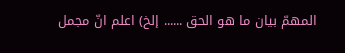المهمّ بيان ما هو الحق ...... إلخ) اعلم انّ مجمل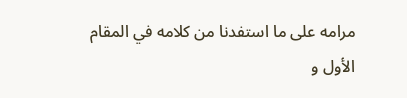مرامه على ما استفدنا من كلامه في المقام الأول و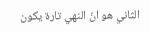الثاني هو انّ النهي تارة يكون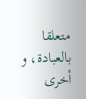متعلقا بالعبادة، و أخرى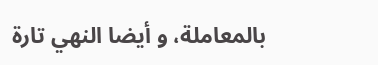بالمعاملة، و أيضا النهي تارة